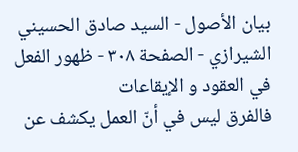بيان الأصول - السيد صادق الحسيني الشيرازي - الصفحة ٣٠٨ - ظهور الفعل في العقود و الإيقاعات
فالفرق ليس في أنّ العمل يكشف عن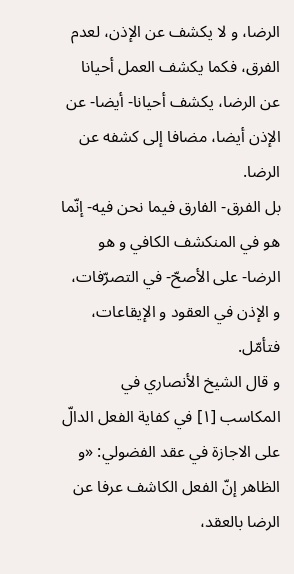الرضا، و لا يكشف عن الإذن، لعدم الفرق، فكما يكشف العمل أحيانا عن الرضا، يكشف أحيانا- أيضا- عن الإذن أيضا، مضافا إلى كشفه عن الرضا.
بل الفرق- الفارق فيما نحن فيه- إنّما هو في المنكشف الكافي و هو الرضا- على الأصحّ- في التصرّفات، و الإذن في العقود و الإيقاعات، فتأمّل.
و قال الشيخ الأنصاري في المكاسب [١] في كفاية الفعل الدالّ على الاجازة في عقد الفضولي: «و الظاهر إنّ الفعل الكاشف عرفا عن الرضا بالعقد،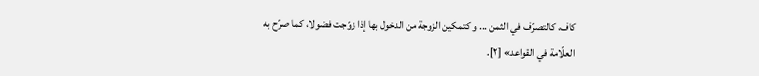كاف، كالتصرّف في الثمن ... و كتمكين الزوجة من الدخول بها إذا زوّجت فضولا، كما صرّح به العلّامة في القواعد» [٢].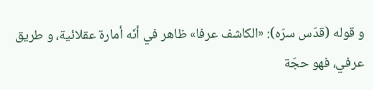و قوله (قدّس سرّه): «الكاشف عرفا» ظاهر في أنّه أمارة عقلائية، و طريق عرفي، فهو حجّة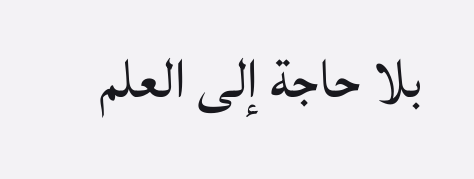بلا حاجة إلى العلم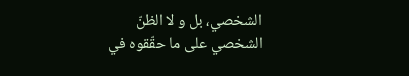الشخصي، بل و لا الظنّ الشخصي على ما حقّقوه في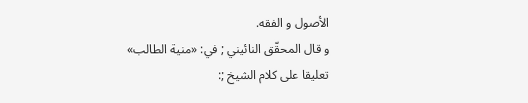الأصول و الفقه.
و قال المحقّق النائيني ; في: «منية الطالب» تعليقا على كلام الشيخ ;: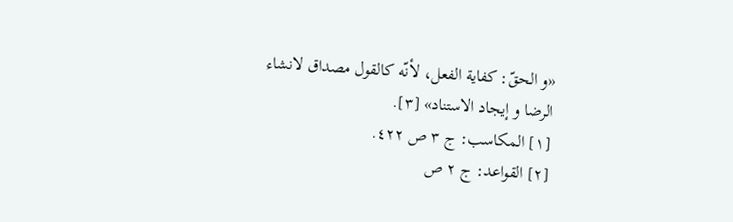«و الحقّ: كفاية الفعل، لأنّه كالقول مصداق لانشاء الرضا و إيجاد الاستناد» [٣].
[١] المكاسب: ج ٣ ص ٤٢٢.
[٢] القواعد: ج ٢ ص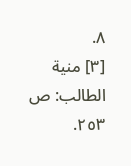٨.
[٣] منية الطالب: ص ٢٥٣.